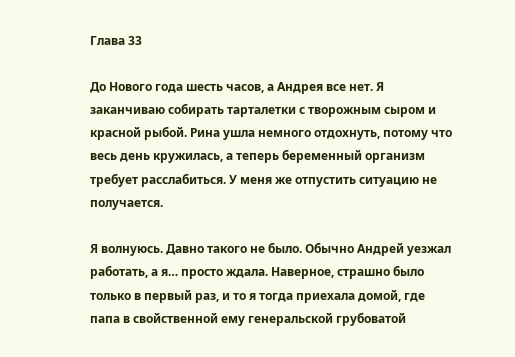Глава 33

До Нового года шесть часов, а Андрея все нет. Я заканчиваю собирать тарталетки с творожным сыром и красной рыбой. Рина ушла немного отдохнуть, потому что весь день кружилась, а теперь беременный организм требует расслабиться. У меня же отпустить ситуацию не получается.

Я волнуюсь. Давно такого не было. Обычно Андрей уезжал работать, а я… просто ждала. Наверное, страшно было только в первый раз, и то я тогда приехала домой, где папа в свойственной ему генеральской грубоватой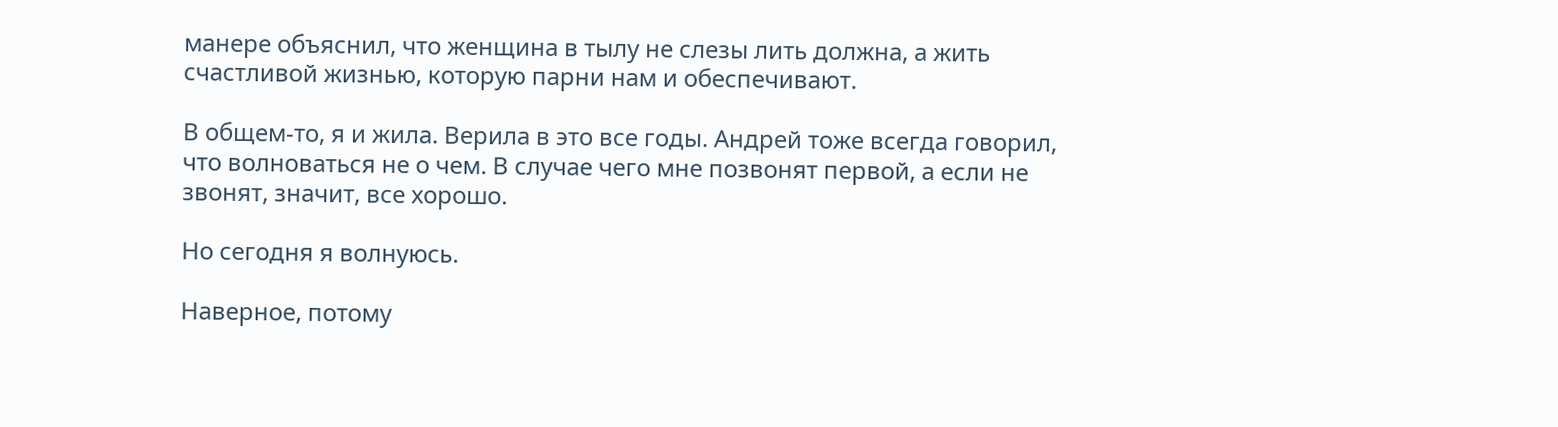манере объяснил, что женщина в тылу не слезы лить должна, а жить счастливой жизнью, которую парни нам и обеспечивают.

В общем-то, я и жила. Верила в это все годы. Андрей тоже всегда говорил, что волноваться не о чем. В случае чего мне позвонят первой, а если не звонят, значит, все хорошо.

Но сегодня я волнуюсь.

Наверное, потому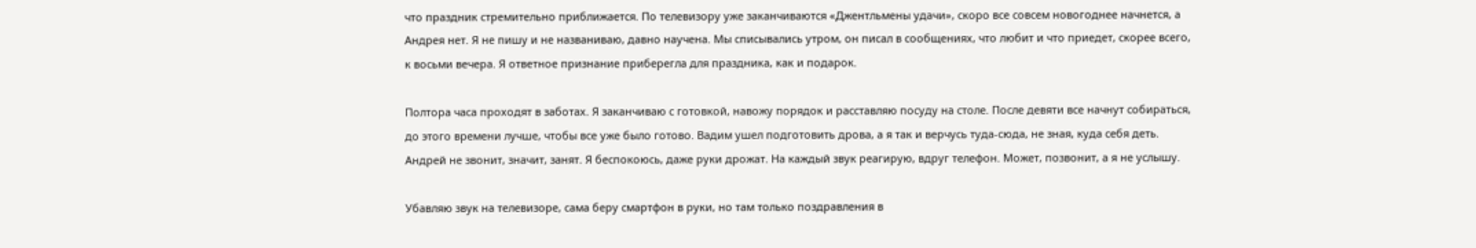что праздник стремительно приближается. По телевизору уже заканчиваются «Джентльмены удачи», скоро все совсем новогоднее начнется, а Андрея нет. Я не пишу и не названиваю, давно научена. Мы списывались утром, он писал в сообщениях, что любит и что приедет, скорее всего, к восьми вечера. Я ответное признание приберегла для праздника, как и подарок.

Полтора часа проходят в заботах. Я заканчиваю с готовкой, навожу порядок и расставляю посуду на столе. После девяти все начнут собираться, до этого времени лучше, чтобы все уже было готово. Вадим ушел подготовить дрова, а я так и верчусь туда-сюда, не зная, куда себя деть. Андрей не звонит, значит, занят. Я беспокоюсь, даже руки дрожат. На каждый звук реагирую, вдруг телефон. Может, позвонит, а я не услышу.

Убавляю звук на телевизоре, сама беру смартфон в руки, но там только поздравления в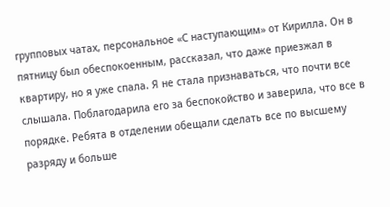групповых чатах, персональное «С наступающим» от Кирилла. Он в пятницу был обеспокоенным, рассказал, что даже приезжал в квартиру, но я уже спала. Я не стала признаваться, что почти все слышала. Поблагодарила его за беспокойство и заверила, что все в порядке. Ребята в отделении обещали сделать все по высшему разряду и больше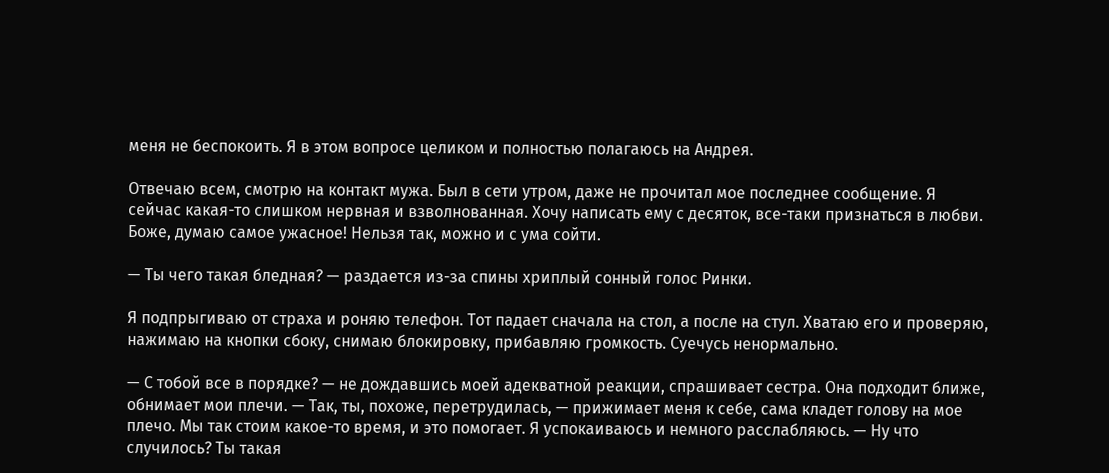меня не беспокоить. Я в этом вопросе целиком и полностью полагаюсь на Андрея.

Отвечаю всем, смотрю на контакт мужа. Был в сети утром, даже не прочитал мое последнее сообщение. Я сейчас какая-то слишком нервная и взволнованная. Хочу написать ему с десяток, все-таки признаться в любви. Боже, думаю самое ужасное! Нельзя так, можно и с ума сойти.

— Ты чего такая бледная? — раздается из-за спины хриплый сонный голос Ринки.

Я подпрыгиваю от страха и роняю телефон. Тот падает сначала на стол, а после на стул. Хватаю его и проверяю, нажимаю на кнопки сбоку, снимаю блокировку, прибавляю громкость. Суечусь ненормально.

— С тобой все в порядке? — не дождавшись моей адекватной реакции, спрашивает сестра. Она подходит ближе, обнимает мои плечи. — Так, ты, похоже, перетрудилась, — прижимает меня к себе, сама кладет голову на мое плечо. Мы так стоим какое-то время, и это помогает. Я успокаиваюсь и немного расслабляюсь. — Ну что случилось? Ты такая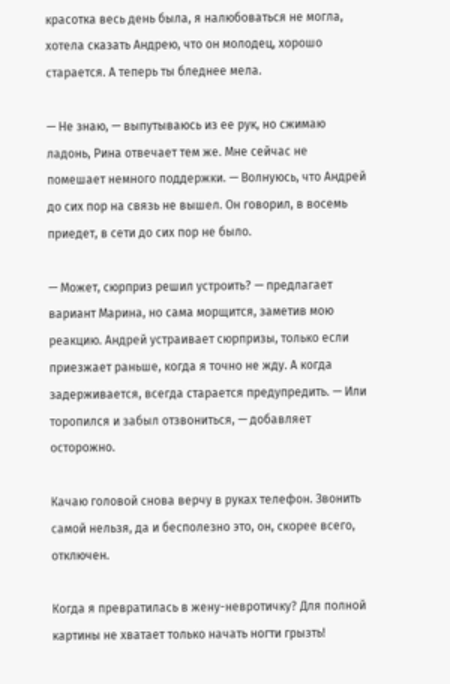красотка весь день была, я налюбоваться не могла, хотела сказать Андрею, что он молодец, хорошо старается. А теперь ты бледнее мела.

— Не знаю, — выпутываюсь из ее рук, но сжимаю ладонь, Рина отвечает тем же. Мне сейчас не помешает немного поддержки. — Волнуюсь, что Андрей до сих пор на связь не вышел. Он говорил, в восемь приедет, в сети до сих пор не было.

— Может, сюрприз решил устроить? — предлагает вариант Марина, но сама морщится, заметив мою реакцию. Андрей устраивает сюрпризы, только если приезжает раньше, когда я точно не жду. А когда задерживается, всегда старается предупредить. — Или торопился и забыл отзвониться, — добавляет осторожно.

Качаю головой снова верчу в руках телефон. Звонить самой нельзя, да и бесполезно это, он, скорее всего, отключен.

Когда я превратилась в жену-невротичку? Для полной картины не хватает только начать ногти грызть!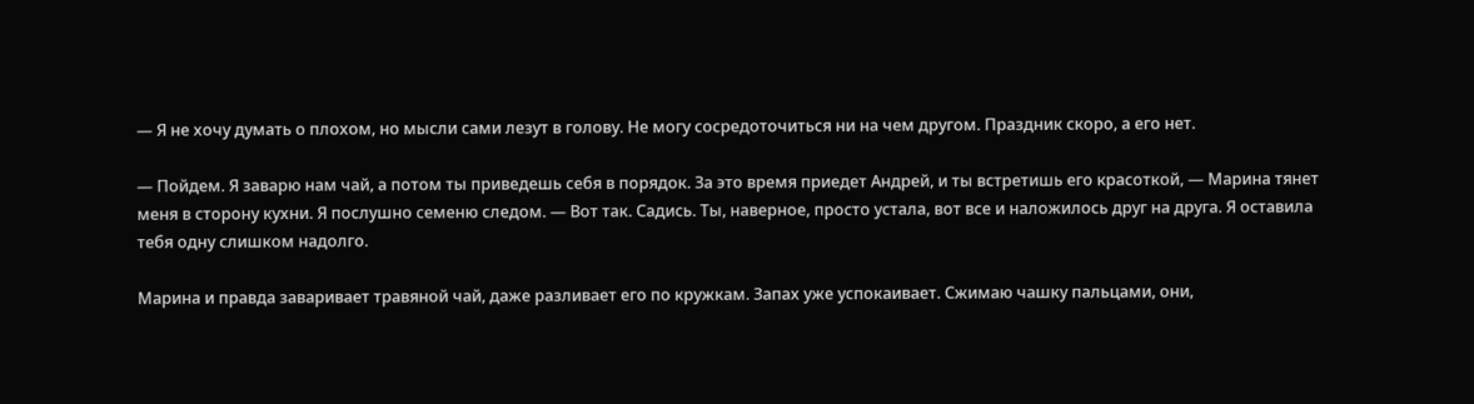— Я не хочу думать о плохом, но мысли сами лезут в голову. Не могу сосредоточиться ни на чем другом. Праздник скоро, а его нет.

— Пойдем. Я заварю нам чай, а потом ты приведешь себя в порядок. За это время приедет Андрей, и ты встретишь его красоткой, — Марина тянет меня в сторону кухни. Я послушно семеню следом. — Вот так. Садись. Ты, наверное, просто устала, вот все и наложилось друг на друга. Я оставила тебя одну слишком надолго.

Марина и правда заваривает травяной чай, даже разливает его по кружкам. Запах уже успокаивает. Сжимаю чашку пальцами, они,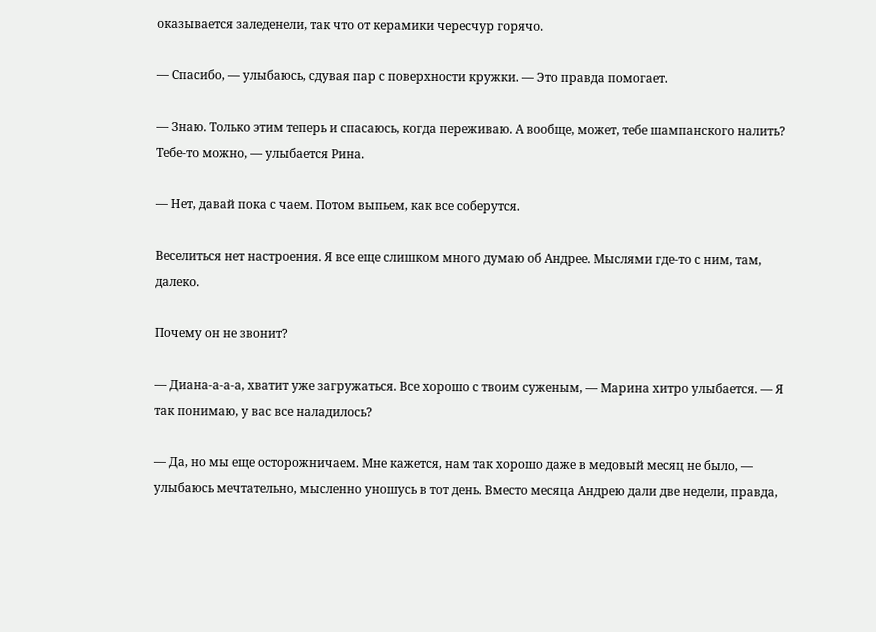оказывается заледенели, так что от керамики чересчур горячо.

— Спасибо, — улыбаюсь, сдувая пар с поверхности кружки. — Это правда помогает.

— Знаю. Только этим теперь и спасаюсь, когда переживаю. А вообще, может, тебе шампанского налить? Тебе-то можно, — улыбается Рина.

— Нет, давай пока с чаем. Потом выпьем, как все соберутся.

Веселиться нет настроения. Я все еще слишком много думаю об Андрее. Мыслями где-то с ним, там, далеко.

Почему он не звонит?

— Диана-а-а-а, хватит уже загружаться. Все хорошо с твоим суженым, — Марина хитро улыбается. — Я так понимаю, у вас все наладилось?

— Да, но мы еще осторожничаем. Мне кажется, нам так хорошо даже в медовый месяц не было, — улыбаюсь мечтательно, мысленно уношусь в тот день. Вместо месяца Андрею дали две недели, правда,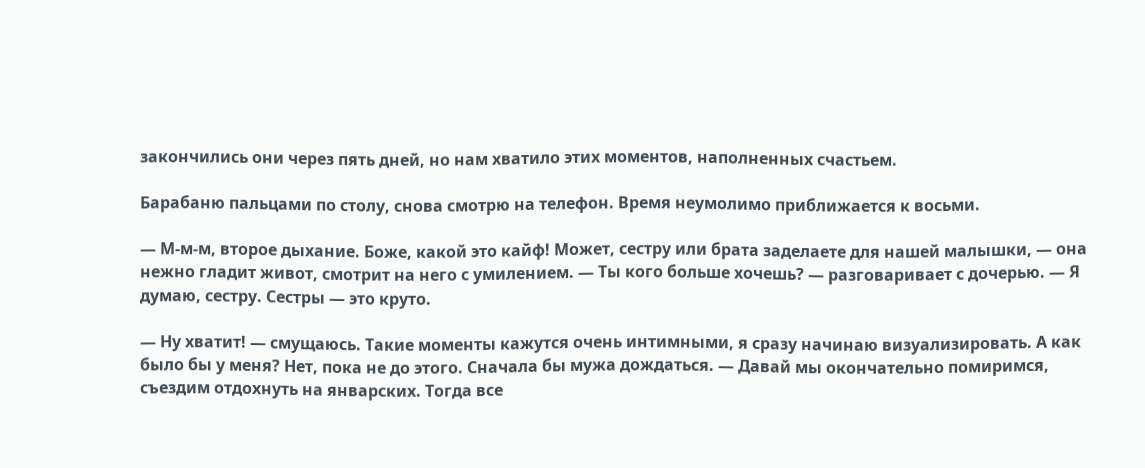закончились они через пять дней, но нам хватило этих моментов, наполненных счастьем.

Барабаню пальцами по столу, снова смотрю на телефон. Время неумолимо приближается к восьми.

— М-м-м, второе дыхание. Боже, какой это кайф! Может, сестру или брата заделаете для нашей малышки, — она нежно гладит живот, смотрит на него с умилением. — Ты кого больше хочешь? — разговаривает с дочерью. — Я думаю, сестру. Сестры — это круто.

— Ну хватит! — смущаюсь. Такие моменты кажутся очень интимными, я сразу начинаю визуализировать. А как было бы у меня? Нет, пока не до этого. Сначала бы мужа дождаться. — Давай мы окончательно помиримся, съездим отдохнуть на январских. Тогда все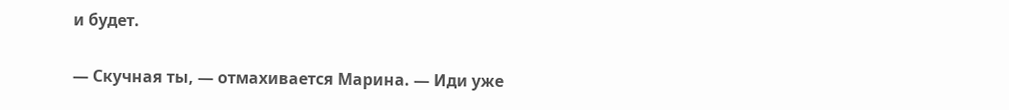и будет.

— Скучная ты, — отмахивается Марина. — Иди уже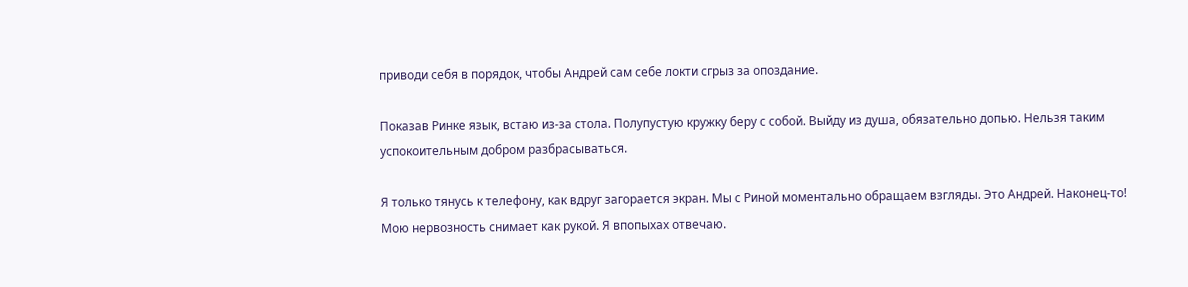приводи себя в порядок, чтобы Андрей сам себе локти сгрыз за опоздание.

Показав Ринке язык, встаю из-за стола. Полупустую кружку беру с собой. Выйду из душа, обязательно допью. Нельзя таким успокоительным добром разбрасываться.

Я только тянусь к телефону, как вдруг загорается экран. Мы с Риной моментально обращаем взгляды. Это Андрей. Наконец-то! Мою нервозность снимает как рукой. Я впопыхах отвечаю.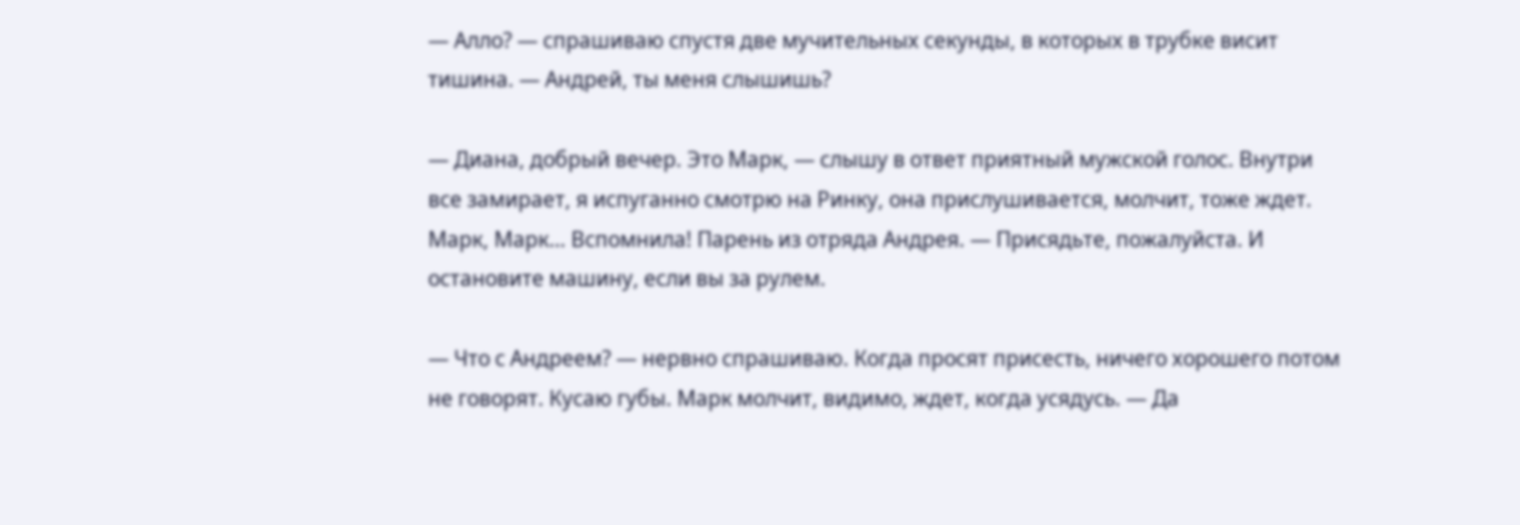— Алло? — спрашиваю спустя две мучительных секунды, в которых в трубке висит тишина. — Андрей, ты меня слышишь?

— Диана, добрый вечер. Это Марк, — слышу в ответ приятный мужской голос. Внутри все замирает, я испуганно смотрю на Ринку, она прислушивается, молчит, тоже ждет. Марк, Марк… Вспомнила! Парень из отряда Андрея. — Присядьте, пожалуйста. И остановите машину, если вы за рулем.

— Что с Андреем? — нервно спрашиваю. Когда просят присесть, ничего хорошего потом не говорят. Кусаю губы. Марк молчит, видимо, ждет, когда усядусь. — Да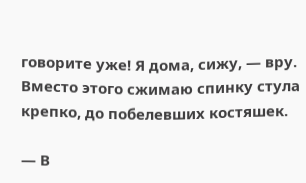говорите уже! Я дома, сижу, — вру. Вместо этого сжимаю спинку стула крепко, до побелевших костяшек.

— В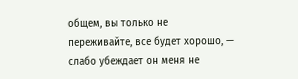общем, вы только не переживайте, все будет хорошо, — слабо убеждает он меня не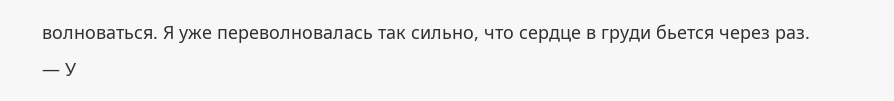волноваться. Я уже переволновалась так сильно, что сердце в груди бьется через раз. — У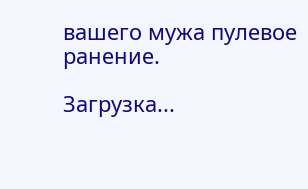вашего мужа пулевое ранение.

Загрузка...